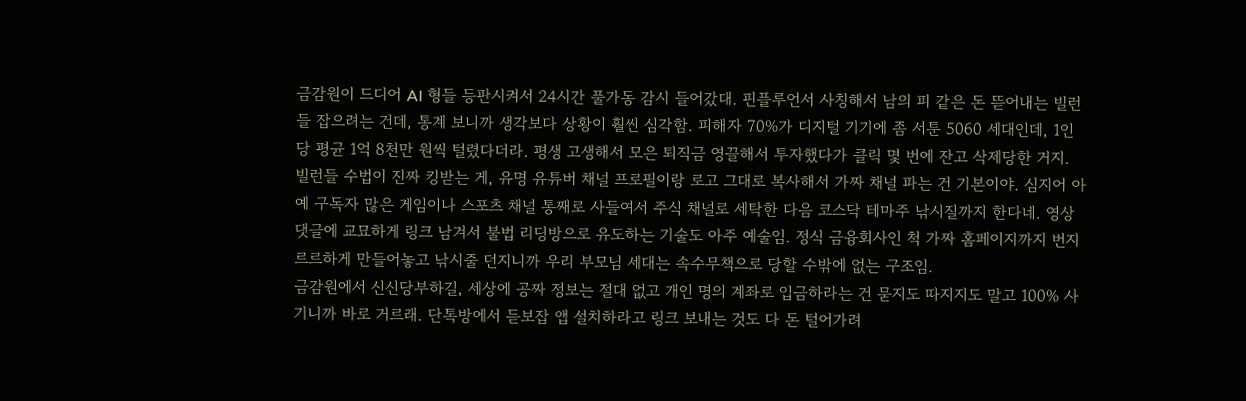금감원이 드디어 AI 형들 등판시켜서 24시간 풀가동 감시 들어갔대. 핀플루언서 사칭해서 남의 피 같은 돈 뜯어내는 빌런들 잡으려는 건데, 통계 보니까 생각보다 상황이 훨씬 심각함. 피해자 70%가 디지털 기기에 좀 서툰 5060 세대인데, 1인당 평균 1억 8천만 원씩 털렸다더라. 평생 고생해서 모은 퇴직금 영끌해서 투자했다가 클릭 몇 번에 잔고 삭제당한 거지.
빌런들 수법이 진짜 킹받는 게, 유명 유튜버 채널 프로필이랑 로고 그대로 복사해서 가짜 채널 파는 건 기본이야. 심지어 아예 구독자 많은 게임이나 스포츠 채널 통째로 사들여서 주식 채널로 세탁한 다음 코스닥 테마주 낚시질까지 한다네. 영상 댓글에 교묘하게 링크 남겨서 불법 리딩방으로 유도하는 기술도 아주 예술임. 정식 금융회사인 척 가짜 홈페이지까지 번지르르하게 만들어놓고 낚시줄 던지니까 우리 부모님 세대는 속수무책으로 당할 수밖에 없는 구조임.
금감원에서 신신당부하길, 세상에 공짜 정보는 절대 없고 개인 명의 계좌로 입금하라는 건 묻지도 따지지도 말고 100% 사기니까 바로 거르래. 단톡방에서 듣보잡 앱 설치하라고 링크 보내는 것도 다 돈 털어가려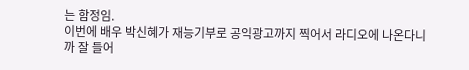는 함정임.
이번에 배우 박신혜가 재능기부로 공익광고까지 찍어서 라디오에 나온다니까 잘 들어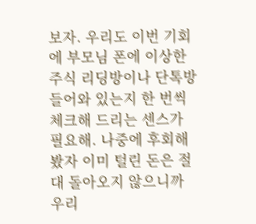보자. 우리도 이번 기회에 부모님 폰에 이상한 주식 리딩방이나 단톡방 들어와 있는지 한 번씩 체크해 드리는 센스가 필요해. 나중에 후회해봤자 이미 털린 돈은 절대 돌아오지 않으니까 우리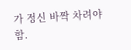가 정신 바짝 차려야 함.